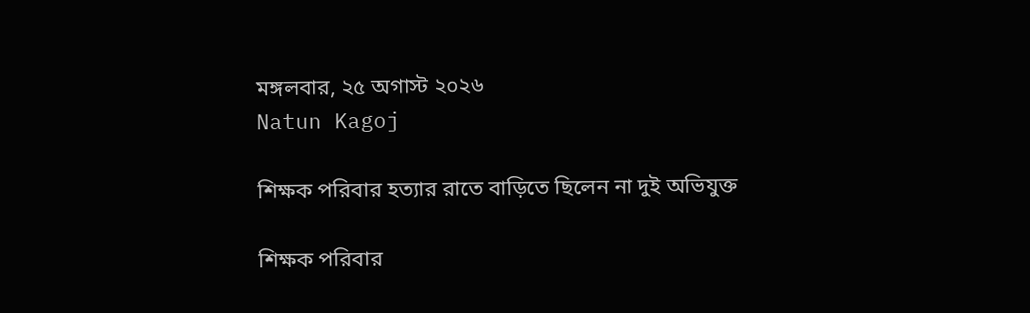মঙ্গলবার, ২৫ অগাস্ট ২০২৬
Natun Kagoj

শিক্ষক পরিবার হত্যার রাতে বাড়িতে ছিলেন না দুই অভিযুক্ত

শিক্ষক পরিবার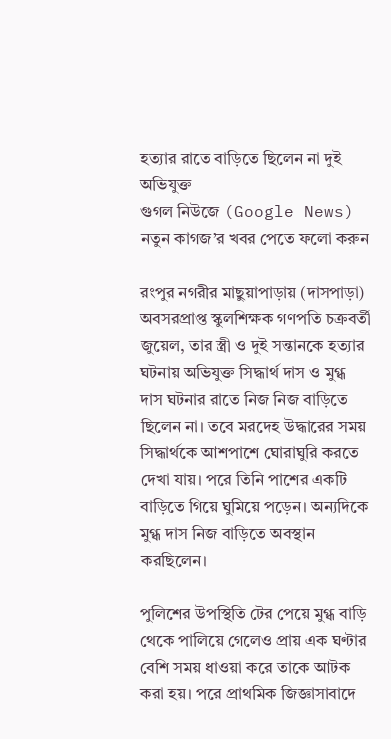হত্যার রাতে বাড়িতে ছিলেন না দুই অভিযুক্ত
গুগল নিউজে (Google News) নতুন কাগজ’র খবর পেতে ফলো করুন

রংপুর নগরীর মাছুয়াপাড়ায় (দাসপাড়া) অবসরপ্রাপ্ত স্কুলশিক্ষক গণপতি চক্রবর্তী জুয়েল, তার স্ত্রী ও দুই সন্তানকে হত্যার ঘটনায় অভিযুক্ত সিদ্ধার্থ দাস ও মুগ্ধ দাস ঘটনার রাতে নিজ নিজ বাড়িতে ছিলেন না। তবে মরদেহ উদ্ধারের সময় সিদ্ধার্থকে আশপাশে ঘোরাঘুরি করতে দেখা যায়। পরে তিনি পাশের একটি বাড়িতে গিয়ে ঘুমিয়ে পড়েন। অন্যদিকে মুগ্ধ দাস নিজ বাড়িতে অবস্থান করছিলেন।

পুলিশের উপস্থিতি টের পেয়ে মুগ্ধ বাড়ি থেকে পালিয়ে গেলেও প্রায় এক ঘণ্টার বেশি সময় ধাওয়া করে তাকে আটক করা হয়। পরে প্রাথমিক জিজ্ঞাসাবাদে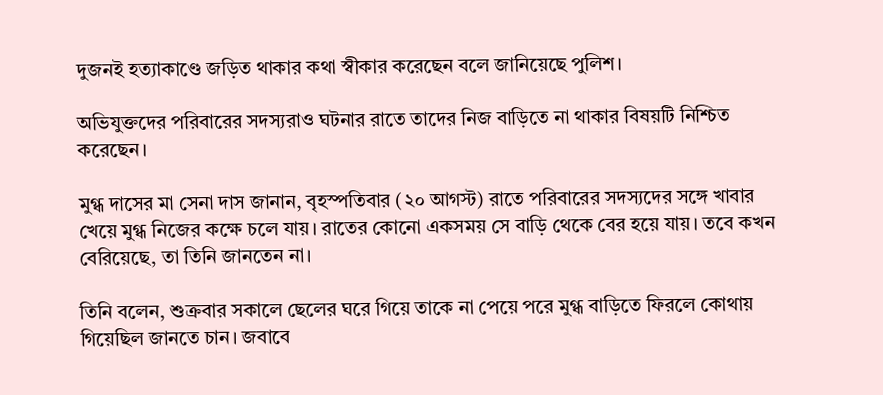দুজনই হত্যাকাণ্ডে জড়িত থাকার কথা স্বীকার করেছেন বলে জানিয়েছে পুলিশ।

অভিযুক্তদের পরিবারের সদস্যরাও ঘটনার রাতে তাদের নিজ বাড়িতে না থাকার বিষয়টি নিশ্চিত করেছেন।

মুগ্ধ দাসের মা সেনা দাস জানান, বৃহস্পতিবার (২০ আগস্ট) রাতে পরিবারের সদস্যদের সঙ্গে খাবার খেয়ে মুগ্ধ নিজের কক্ষে চলে যায়। রাতের কোনো একসময় সে বাড়ি থেকে বের হয়ে যায়। তবে কখন বেরিয়েছে, তা তিনি জানতেন না।

তিনি বলেন, শুক্রবার সকালে ছেলের ঘরে গিয়ে তাকে না পেয়ে পরে মুগ্ধ বাড়িতে ফিরলে কোথায় গিয়েছিল জানতে চান। জবাবে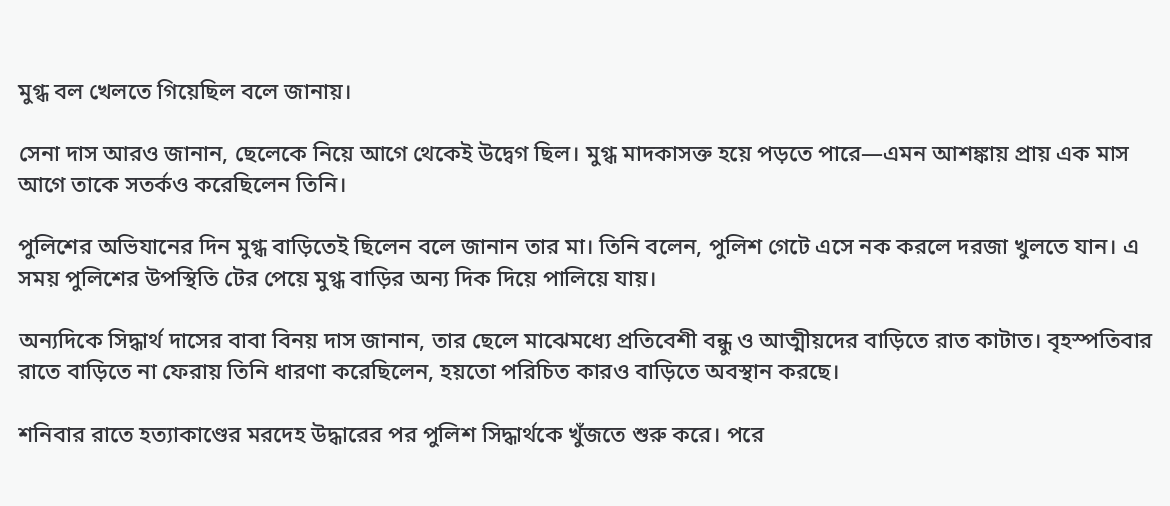মুগ্ধ বল খেলতে গিয়েছিল বলে জানায়।

সেনা দাস আরও জানান, ছেলেকে নিয়ে আগে থেকেই উদ্বেগ ছিল। মুগ্ধ মাদকাসক্ত হয়ে পড়তে পারে—এমন আশঙ্কায় প্রায় এক মাস আগে তাকে সতর্কও করেছিলেন তিনি।

পুলিশের অভিযানের দিন মুগ্ধ বাড়িতেই ছিলেন বলে জানান তার মা। তিনি বলেন, পুলিশ গেটে এসে নক করলে দরজা খুলতে যান। এ সময় পুলিশের উপস্থিতি টের পেয়ে মুগ্ধ বাড়ির অন্য দিক দিয়ে পালিয়ে যায়।

অন্যদিকে সিদ্ধার্থ দাসের বাবা বিনয় দাস জানান, তার ছেলে মাঝেমধ্যে প্রতিবেশী বন্ধু ও আত্মীয়দের বাড়িতে রাত কাটাত। বৃহস্পতিবার রাতে বাড়িতে না ফেরায় তিনি ধারণা করেছিলেন, হয়তো পরিচিত কারও বাড়িতে অবস্থান করছে।

শনিবার রাতে হত্যাকাণ্ডের মরদেহ উদ্ধারের পর পুলিশ সিদ্ধার্থকে খুঁজতে শুরু করে। পরে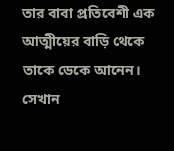তার বাবা প্রতিবেশী এক আত্মীয়ের বাড়ি থেকে তাকে ডেকে আনেন। সেখান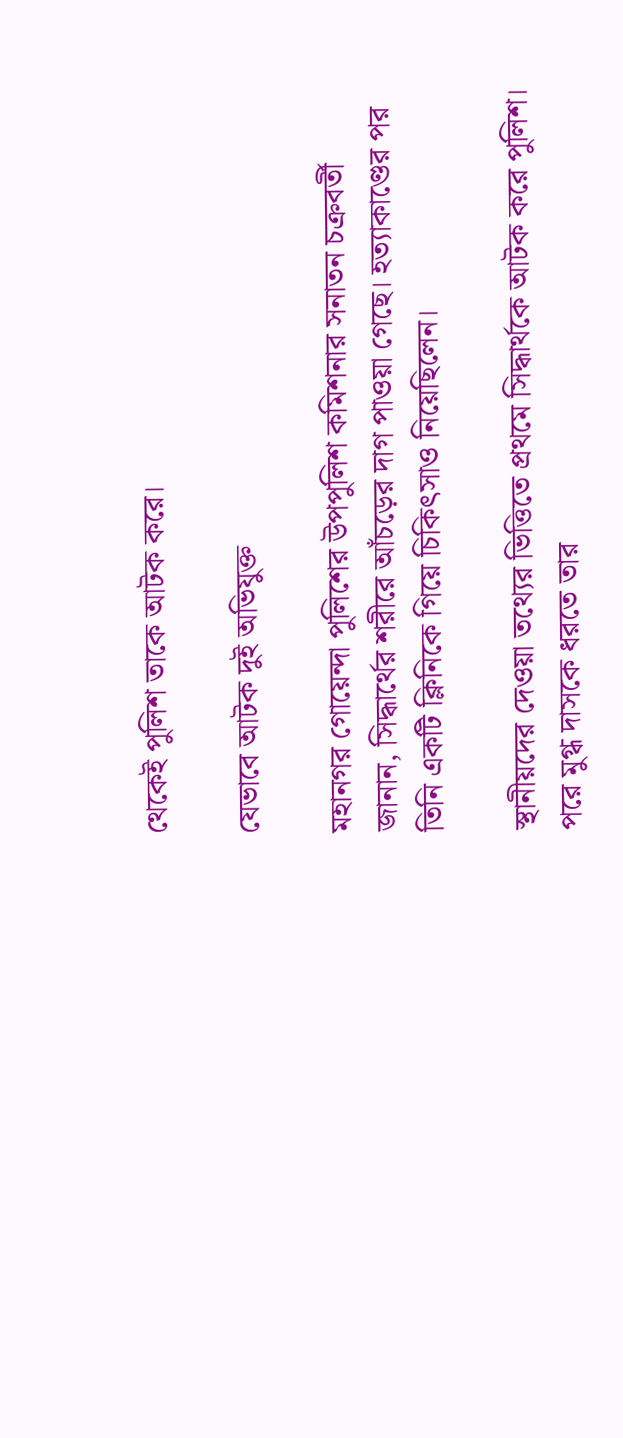থেকেই পুলিশ তাকে আটক করে।

যেভাবে আটক দুই অভিযুক্ত

মহানগর গোয়েন্দা পুলিশের উপপুলিশ কমিশনার সনাতন চক্রবর্তী জানান, সিদ্ধার্থের শরীরে আঁচড়ের দাগ পাওয়া গেছে। হত্যাকাণ্ডের পর তিনি একটি ক্লিনিকে গিয়ে চিকিৎসাও নিয়েছিলেন।

স্থানীয়দের দেওয়া তথ্যের ভিত্তিতে প্রথমে সিদ্ধার্থকে আটক করে পুলিশ। পরে মুগ্ধ দাসকে ধরতে তার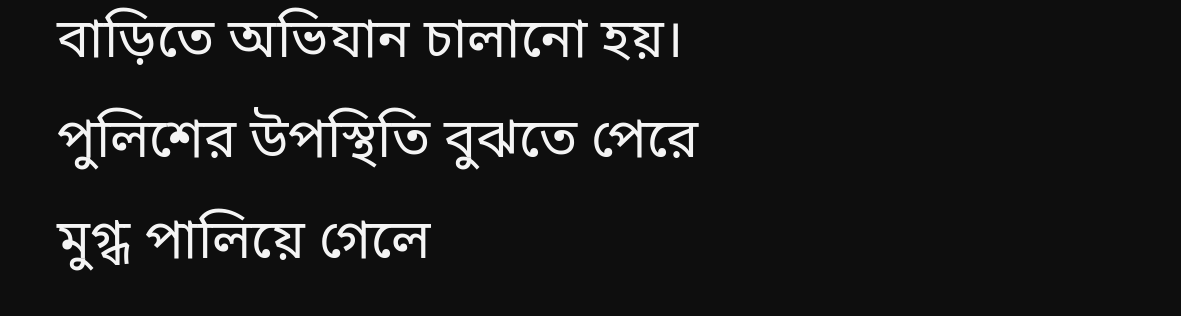বাড়িতে অভিযান চালানো হয়। পুলিশের উপস্থিতি বুঝতে পেরে মুগ্ধ পালিয়ে গেলে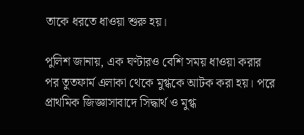তাকে ধরতে ধাওয়া শুরু হয়।

পুলিশ জানায়, এক ঘণ্টারও বেশি সময় ধাওয়া করার পর তুতফার্ম এলাকা থেকে মুগ্ধকে আটক করা হয়। পরে প্রাথমিক জিজ্ঞাসাবাদে সিদ্ধার্থ ও মুগ্ধ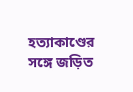হত্যাকাণ্ডের সঙ্গে জড়িত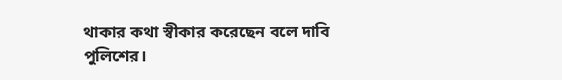থাকার কথা স্বীকার করেছেন বলে দাবি পুলিশের।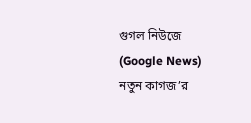গুগল নিউজে (Google News) নতুন কাগজ’র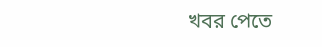খবর পেতে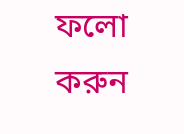ফলো করুন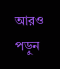আরও পড়ুন